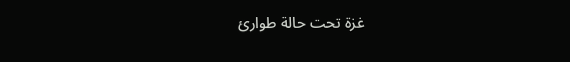غزة تحت حالة طوارئ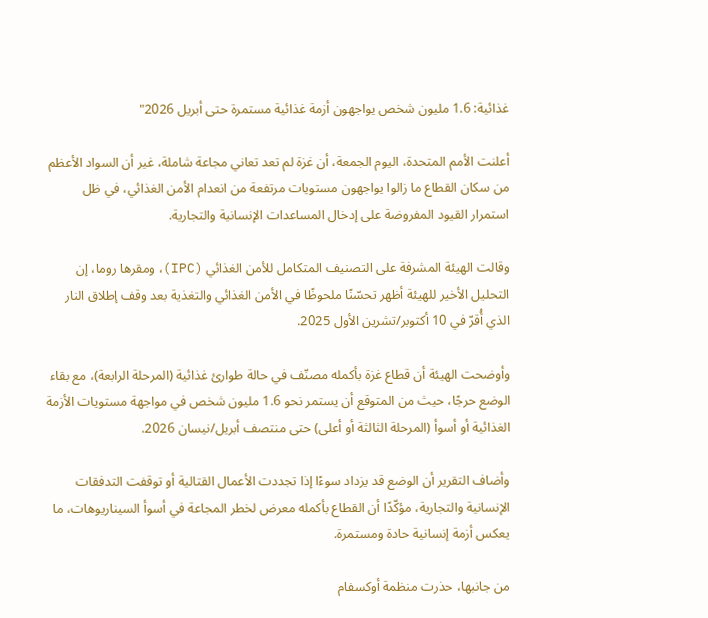غذائية: 1.6 مليون شخص يواجهون أزمة غذائية مستمرة حتى أبريل 2026"

أعلنت الأمم المتحدة، اليوم الجمعة، أن غزة لم تعد تعاني مجاعة شاملة، غير أن السواد الأعظم من سكان القطاع ما زالوا يواجهون مستويات مرتفعة من انعدام الأمن الغذائي، في ظل استمرار القيود المفروضة على إدخال المساعدات الإنسانية والتجارية.

وقالت الهيئة المشرفة على التصنيف المتكامل للأمن الغذائي (IPC)، ومقرها روما، إن التحليل الأخير للهيئة أظهر تحسّنًا ملحوظًا في الأمن الغذائي والتغذية بعد وقف إطلاق النار الذي أُقرّ في 10 أكتوبر/تشرين الأول 2025.

وأوضحت الهيئة أن قطاع غزة بأكمله مصنّف في حالة طوارئ غذائية (المرحلة الرابعة)، مع بقاء الوضع حرجًا، حيث من المتوقع أن يستمر نحو 1.6 مليون شخص في مواجهة مستويات الأزمة الغذائية أو أسوأ (المرحلة الثالثة أو أعلى) حتى منتصف أبريل/نيسان 2026.

وأضاف التقرير أن الوضع قد يزداد سوءًا إذا تجددت الأعمال القتالية أو توقفت التدفقات الإنسانية والتجارية، مؤكّدًا أن القطاع بأكمله معرض لخطر المجاعة في أسوأ السيناريوهات، ما يعكس أزمة إنسانية حادة ومستمرة.

من جانبها، حذرت منظمة أوكسفام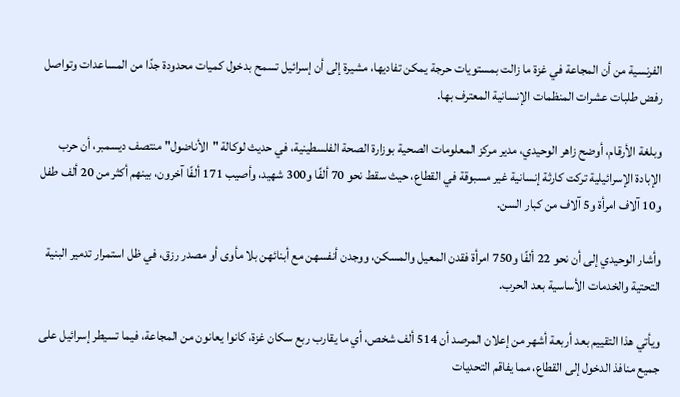الفرنسية من أن المجاعة في غزة ما زالت بمستويات حرجة يمكن تفاديها، مشيرة إلى أن إسرائيل تسمح بدخول كميات محدودة جدًا من المساعدات وتواصل رفض طلبات عشرات المنظمات الإنسانية المعترف بها.

وبلغة الأرقام، أوضح زاهر الوحيدي، مدير مركز المعلومات الصحية بوزارة الصحة الفلسطينية، في حديث لوكالة "الأناضول" منتصف ديسمبر، أن حرب الإبادة الإسرائيلية تركت كارثة إنسانية غير مسبوقة في القطاع، حيث سقط نحو 70 ألفًا و300 شهيد، وأصيب 171 ألفًا آخرون، بينهم أكثر من 20 ألف طفل و10 آلاف امرأة و5 آلاف من كبار السن.

وأشار الوحيدي إلى أن نحو 22 ألفًا و750 امرأة فقدن المعيل والمسكن، ووجدن أنفسهن مع أبنائهن بلا مأوى أو مصدر رزق، في ظل استمرار تدمير البنية التحتية والخدمات الأساسية بعد الحرب.

ويأتي هذا التقييم بعد أربعة أشهر من إعلان المرصد أن 514 ألف شخص، أي ما يقارب ربع سكان غزة، كانوا يعانون من المجاعة، فيما تسيطر إسرائيل على جميع منافذ الدخول إلى القطاع، مما يفاقم التحديات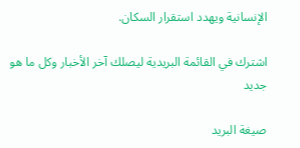الإنسانية ويهدد استقرار السكان.

اشترك في القائمة البريدية ليصلك آخر الأخبار وكل ما هو جديد

صيغة البريد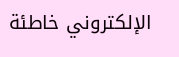الإلكتروني خاطئة